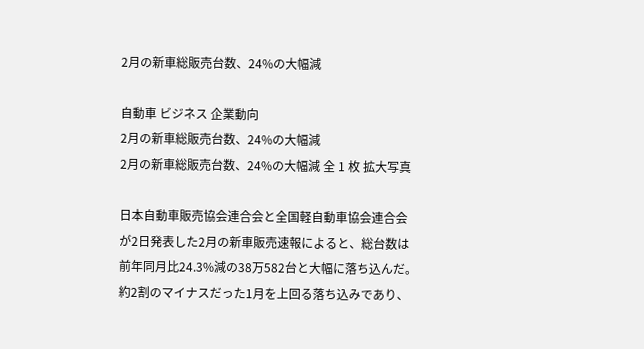2月の新車総販売台数、24%の大幅減

自動車 ビジネス 企業動向
2月の新車総販売台数、24%の大幅減
2月の新車総販売台数、24%の大幅減 全 1 枚 拡大写真

日本自動車販売協会連合会と全国軽自動車協会連合会が2日発表した2月の新車販売速報によると、総台数は前年同月比24.3%減の38万582台と大幅に落ち込んだ。約2割のマイナスだった1月を上回る落ち込みであり、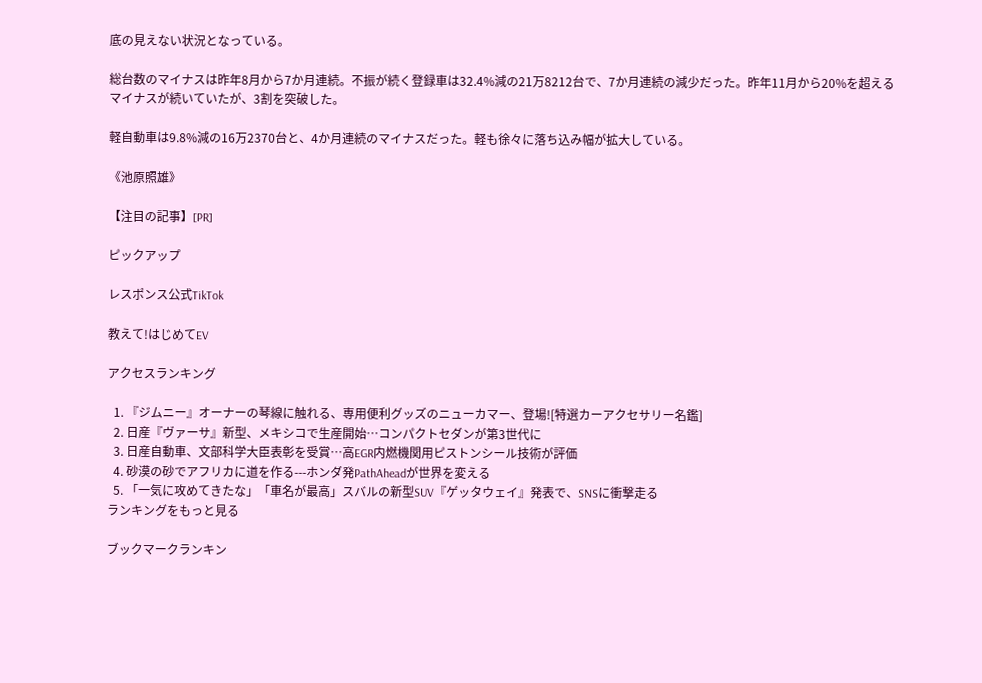底の見えない状況となっている。

総台数のマイナスは昨年8月から7か月連続。不振が続く登録車は32.4%減の21万8212台で、7か月連続の減少だった。昨年11月から20%を超えるマイナスが続いていたが、3割を突破した。

軽自動車は9.8%減の16万2370台と、4か月連続のマイナスだった。軽も徐々に落ち込み幅が拡大している。

《池原照雄》

【注目の記事】[PR]

ピックアップ

レスポンス公式TikTok

教えて!はじめてEV

アクセスランキング

  1. 『ジムニー』オーナーの琴線に触れる、専用便利グッズのニューカマー、登場![特選カーアクセサリー名鑑]
  2. 日産『ヴァーサ』新型、メキシコで生産開始…コンパクトセダンが第3世代に
  3. 日産自動車、文部科学大臣表彰を受賞…高EGR内燃機関用ピストンシール技術が評価
  4. 砂漠の砂でアフリカに道を作る---ホンダ発PathAheadが世界を変える
  5. 「一気に攻めてきたな」「車名が最高」スバルの新型SUV『ゲッタウェイ』発表で、SNSに衝撃走る
ランキングをもっと見る

ブックマークランキン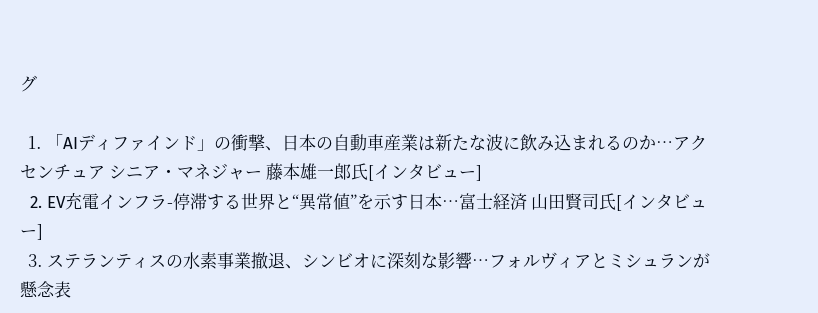グ

  1. 「AIディファインド」の衝撃、日本の自動車産業は新たな波に飲み込まれるのか…アクセンチュア シニア・マネジャー 藤本雄一郎氏[インタビュー]
  2. EV充電インフラ-停滞する世界と“異常値”を示す日本…富士経済 山田賢司氏[インタビュー]
  3. ステランティスの水素事業撤退、シンビオに深刻な影響…フォルヴィアとミシュランが懸念表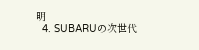明
  4. SUBARUの次世代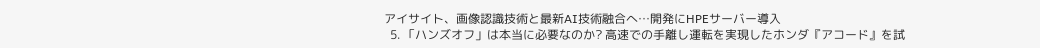アイサイト、画像認識技術と最新AI技術融合へ…開発にHPEサーバー導入
  5. 「ハンズオフ」は本当に必要なのか? 高速での手離し運転を実現したホンダ『アコード』を試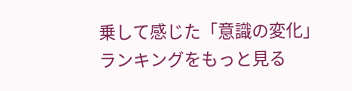乗して感じた「意識の変化」
ランキングをもっと見る